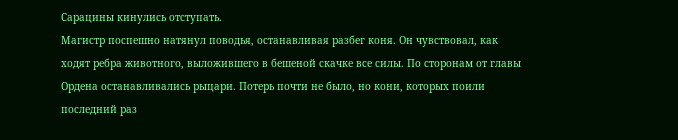Сарацины кинулись отступать.
Магистр поспешно натянул поводья, останавливая разбег коня. Он чувствовал, как ходят ребра животного, выложившего в бешеной скачке все силы. По сторонам от главы Ордена останавливались рыцари. Потерь почти не было, но кони, которых поили последний раз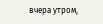вчера утром,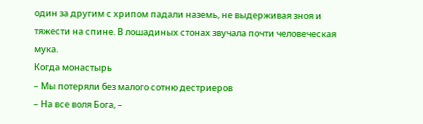один за другим с хрипом падали наземь, не выдерживая зноя и тяжести на спине. В лошадиных стонах звучала почти человеческая мука.
Когда монастырь
– Мы потеряли без малого сотню дестриеров
– На все воля Бога, –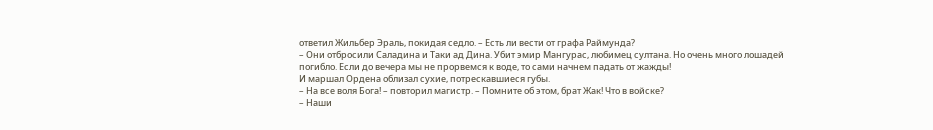ответил Жильбер Эраль, покидая седло. – Есть ли вести от графа Раймунда?
– Они отбросили Саладина и Таки ад Дина. Убит эмир Мангурас, любимец султана. Но очень много лошадей погибло. Если до вечера мы не прорвемся к воде, то сами начнем падать от жажды!
И маршал Ордена облизал сухие, потрескавшиеся губы.
– На все воля Бога! – повторил магистр. – Помните об этом, брат Жак! Что в войске?
– Наши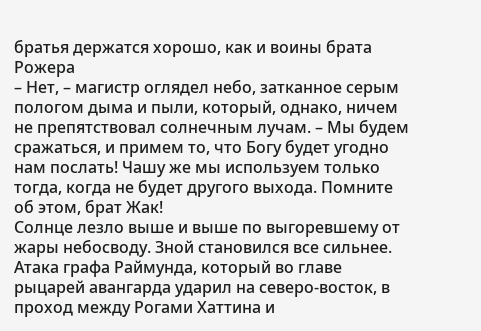братья держатся хорошо, как и воины брата Рожера
– Нет, – магистр оглядел небо, затканное серым пологом дыма и пыли, который, однако, ничем не препятствовал солнечным лучам. – Мы будем сражаться, и примем то, что Богу будет угодно нам послать! Чашу же мы используем только тогда, когда не будет другого выхода. Помните об этом, брат Жак!
Солнце лезло выше и выше по выгоревшему от жары небосводу. Зной становился все сильнее.
Атака графа Раймунда, который во главе рыцарей авангарда ударил на северо-восток, в проход между Рогами Хаттина и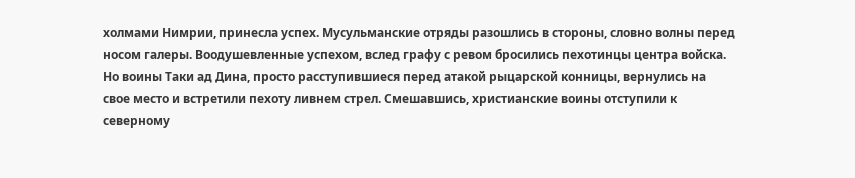холмами Нимрии, принесла успех. Мусульманские отряды разошлись в стороны, словно волны перед носом галеры. Воодушевленные успехом, вслед графу с ревом бросились пехотинцы центра войска.
Но воины Таки ад Дина, просто расступившиеся перед атакой рыцарской конницы, вернулись на свое место и встретили пехоту ливнем стрел. Смешавшись, христианские воины отступили к северному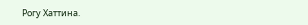Рогу Хаттина.